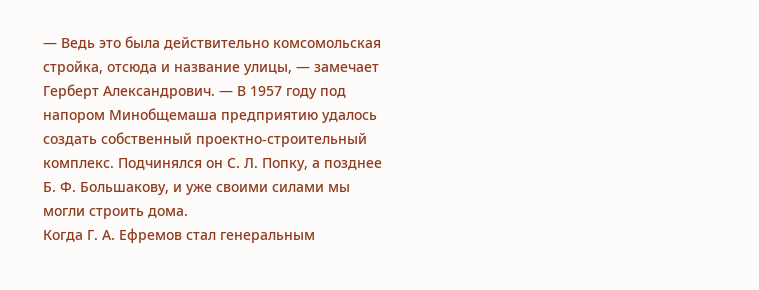— Ведь это была действительно комсомольская стройка, отсюда и название улицы, — замечает Герберт Александрович. — В 1957 году под напором Минобщемаша предприятию удалось создать собственный проектно-строительный комплекс. Подчинялся он С. Л. Попку, а позднее Б. Ф. Большакову, и уже своими силами мы могли строить дома.
Когда Г. А. Ефремов стал генеральным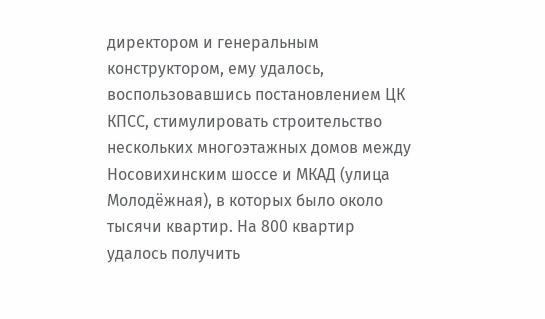директором и генеральным конструктором, ему удалось, воспользовавшись постановлением ЦК КПСС, стимулировать строительство нескольких многоэтажных домов между Носовихинским шоссе и МКАД (улица Молодёжная), в которых было около тысячи квартир. На 800 квартир удалось получить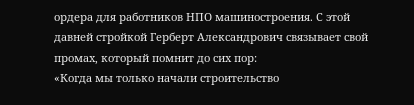ордера для работников НПО машиностроения. С этой давней стройкой Герберт Александрович связывает свой промах, который помнит до сих пор:
«Когда мы только начали строительство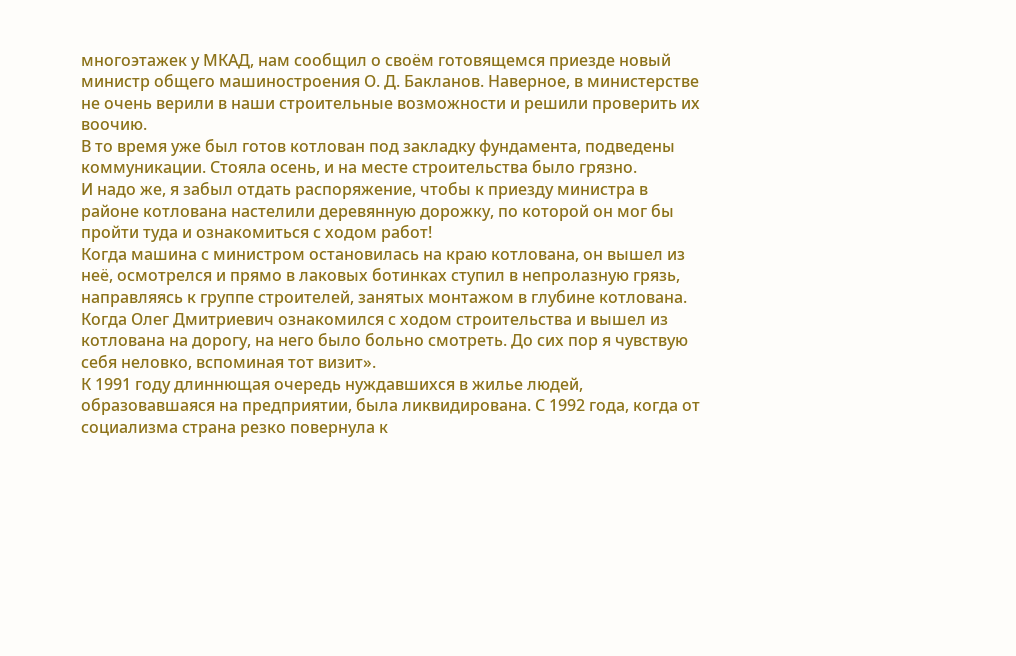многоэтажек у МКАД, нам сообщил о своём готовящемся приезде новый министр общего машиностроения О. Д. Бакланов. Наверное, в министерстве не очень верили в наши строительные возможности и решили проверить их воочию.
В то время уже был готов котлован под закладку фундамента, подведены коммуникации. Стояла осень, и на месте строительства было грязно.
И надо же, я забыл отдать распоряжение, чтобы к приезду министра в районе котлована настелили деревянную дорожку, по которой он мог бы пройти туда и ознакомиться с ходом работ!
Когда машина с министром остановилась на краю котлована, он вышел из неё, осмотрелся и прямо в лаковых ботинках ступил в непролазную грязь, направляясь к группе строителей, занятых монтажом в глубине котлована. Когда Олег Дмитриевич ознакомился с ходом строительства и вышел из котлована на дорогу, на него было больно смотреть. До сих пор я чувствую себя неловко, вспоминая тот визит».
К 1991 году длиннющая очередь нуждавшихся в жилье людей, образовавшаяся на предприятии, была ликвидирована. С 1992 года, когда от социализма страна резко повернула к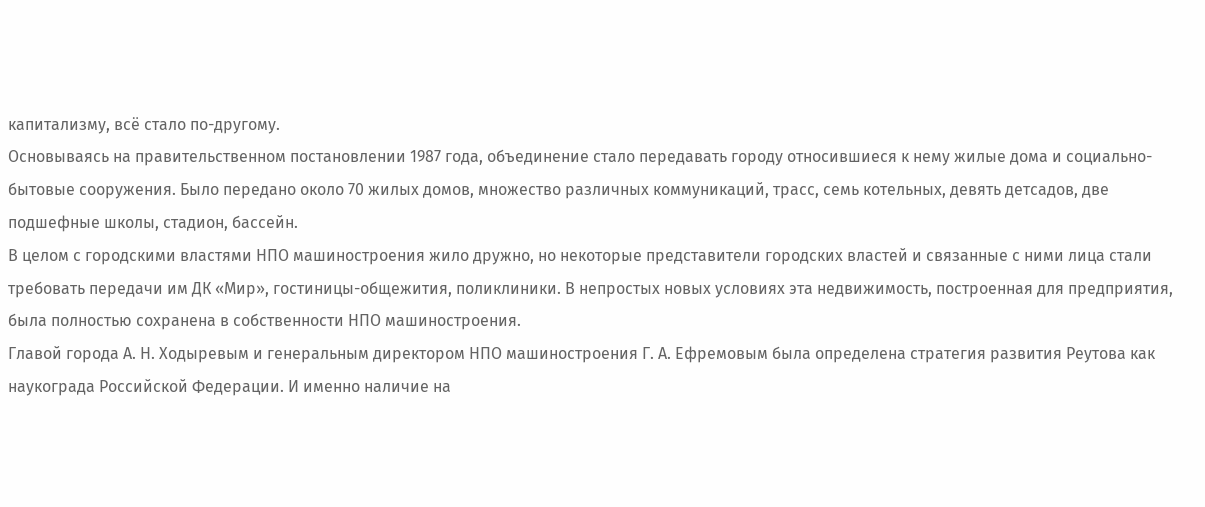капитализму, всё стало по-другому.
Основываясь на правительственном постановлении 1987 года, объединение стало передавать городу относившиеся к нему жилые дома и социально-бытовые сооружения. Было передано около 70 жилых домов, множество различных коммуникаций, трасс, семь котельных, девять детсадов, две подшефные школы, стадион, бассейн.
В целом с городскими властями НПО машиностроения жило дружно, но некоторые представители городских властей и связанные с ними лица стали требовать передачи им ДК «Мир», гостиницы-общежития, поликлиники. В непростых новых условиях эта недвижимость, построенная для предприятия, была полностью сохранена в собственности НПО машиностроения.
Главой города А. Н. Ходыревым и генеральным директором НПО машиностроения Г. А. Ефремовым была определена стратегия развития Реутова как наукограда Российской Федерации. И именно наличие на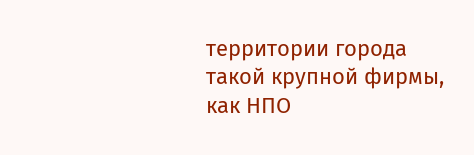территории города такой крупной фирмы, как НПО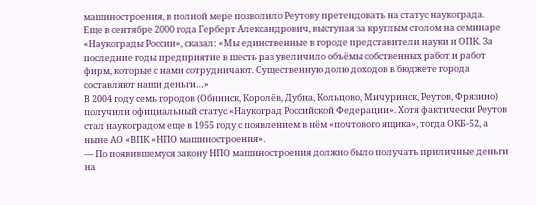машиностроения, в полной мере позволило Реутову претендовать на статус наукограда.
Еще в сентябре 2000 года Герберт Александрович, выступая за круглым столом на семинаре «Наукограды России», сказал: «Мы единственные в городе представители науки и ОПК. За последние годы предприятие в шесть раз увеличило объёмы собственных работ и работ фирм, которые с нами сотрудничают. Существенную долю доходов в бюджете города составляют наши деньги…»
В 2004 году семь городов (Обнинск, Королёв, Дубна, Кольцово, Мичуринск, Реутов, Фрязино) получили официальный статус «Наукоград Российской Федерации». Хотя фактически Реутов стал наукоградом еще в 1955 году с появлением в нём «почтового ящика», тогда ОКБ-52, а ныне АО «ВПК «НПО машиностроения».
— По появившемуся закону НПО машиностроения должно было получать приличные деньги на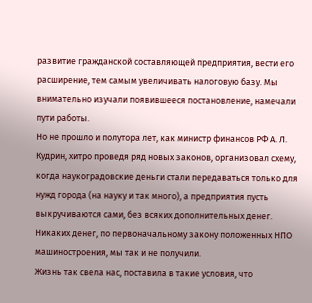развитие гражданской составляющей предприятия, вести его расширение, тем самым увеличивать налоговую базу. Мы внимательно изучали появившееся постановление, намечали пути работы.
Но не прошло и полутора лет, как министр финансов РФ А. Л. Кудрин, хитро проведя ряд новых законов, организовал схему, когда наукоградовские деньги стали передаваться только для нужд города (на науку и так много), а предприятия пусть выкручиваются сами, без всяких дополнительных денег. Никаких денег, по первоначальному закону положенных НПО машиностроения, мы так и не получили.
Жизнь так свела нас, поставила в такие условия, что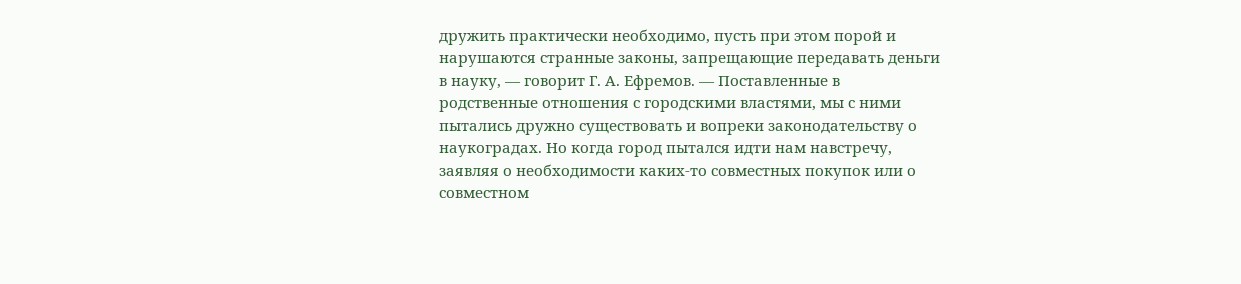дружить практически необходимо, пусть при этом порой и нарушаются странные законы, запрещающие передавать деньги в науку, — говорит Г. А. Ефремов. — Поставленные в родственные отношения с городскими властями, мы с ними пытались дружно существовать и вопреки законодательству о наукоградах. Но когда город пытался идти нам навстречу, заявляя о необходимости каких-то совместных покупок или о совместном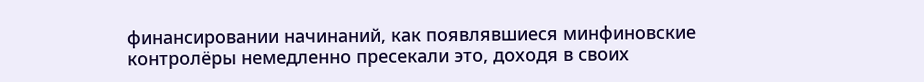финансировании начинаний, как появлявшиеся минфиновские контролёры немедленно пресекали это, доходя в своих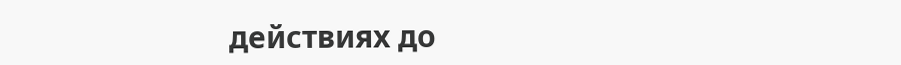действиях до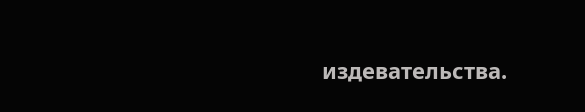издевательства.